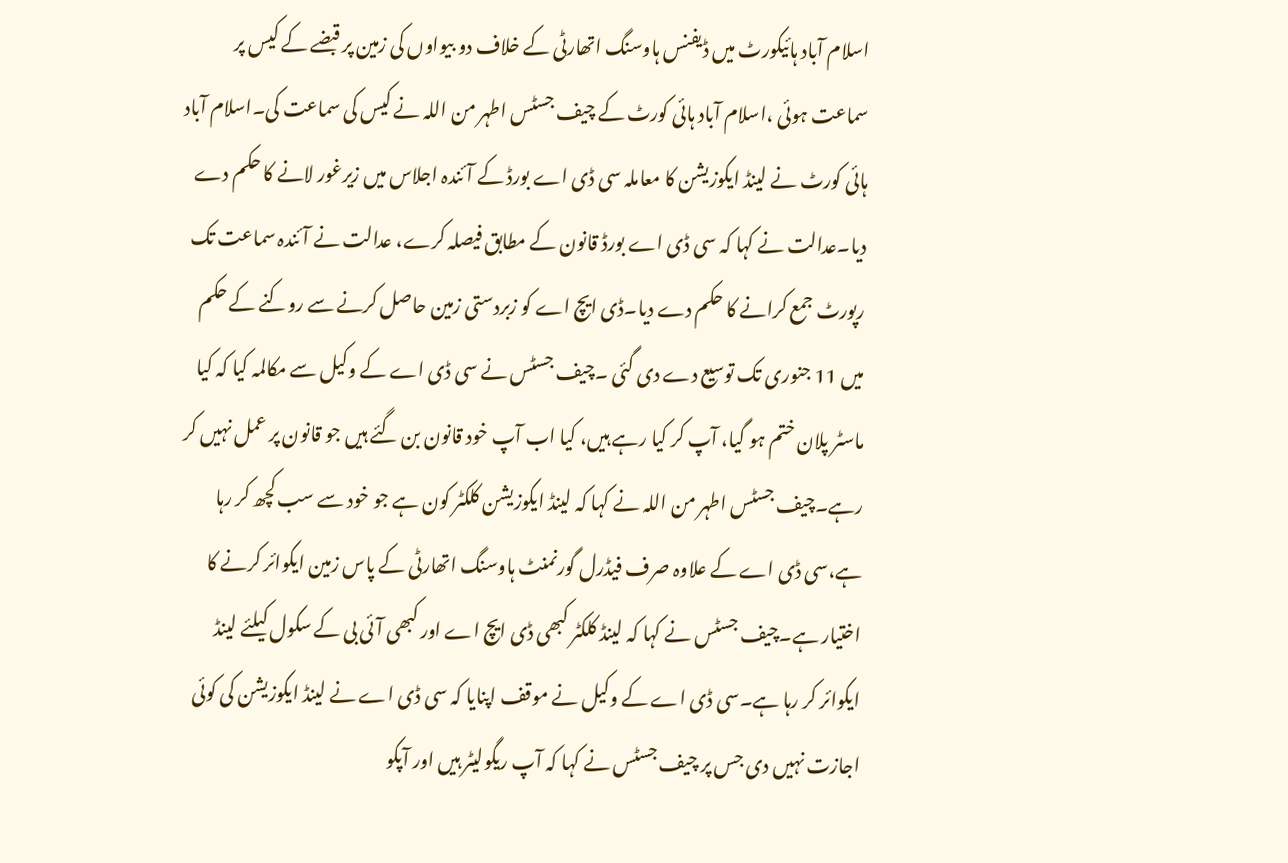اسلام آباد ہائیکورٹ میں ڈیفنس ہاوسنگ اتھارٹی کے خلاف دو بیواوں کی زمین پر قبضے کے کیس پر سماعت ہوئی ،اسلام آباد ہائی کورٹ کے چیف جسٹس اطہر من اللہ نے کیس کی سماعت کی۔اسلام آباد ہائی کورٹ نے لینڈ ایکوزیشن کا معاملہ سی ڈی اے بورڈ کے آئندہ اجلاس میں زیرغور لانے کا حکم دے دیا۔عدالت نے کہا کہ سی ڈی اے بورڈ قانون کے مطابق فیصلہ کرے، عدالت نے آئندہ سماعت تک رپورٹ جمع کرانے کا حکم دے دیا۔ڈی ایچ اے کو زبردستی زمین حاصل کرنے سے روکنے کے حکم میں 11 جنوری تک توسیع دے دی گئی ۔چیف جسٹس نے سی ڈی اے کے وکیل سے مکالمہ کیا کہ کیا ماسٹر پلان ختم ہو گیا، آپ کر کیا رہے ہیں، کیا اب آپ خود قانون بن گئے ہیں جو قانون پر عمل نہیں کر رہے۔چیف جسٹس اطہر من اللہ نے کہا کہ لینڈ ایکوزیشن کلکٹر کون ہے جو خود سے سب کچھ کر رہا ہے،سی ڈی اے کے علاوہ صرف فیڈرل گورنمنٹ ہاوسنگ اتھارٹی کے پاس زمین ایکوائر کرنے کا اختیار ہے۔چیف جسٹس نے کہا کہ لینڈ کلکٹر کبھی ڈی ایچ اے اور کبھی آئی بی کے سکول کیلئے لینڈ ایکوائر کر رہا ہے۔سی ڈی اے کے وکیل نے موقف اپنایا کہ سی ڈی اے نے لینڈ ایکوزیشن کی کوئی اجازت نہیں دی جس پر چیف جسٹس نے کہا کہ آپ ریگولیٹر ہیں اور آپکو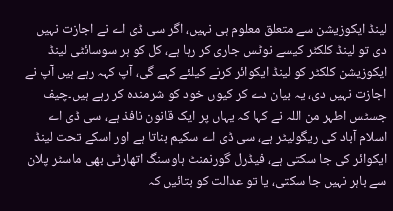لینڈ ایکوزیشن سے متعلق معلوم ہی نہیں، اگر سی ڈی اے نے اجازت نہیں دی تو لینڈ کلکٹر کیسے نوٹس جاری کر رہا ہے، کل کو ہر سوسائٹی لینڈ ایکوزیشن کلکٹر کو لینڈ ایکوائر کرنے کیلئے کہے گی، آپ کہہ رہے ہیں آپ نے اجازت نہیں دی، یہ بیان دے کر کیوں خود کو شرمندہ کر رہے ہیں۔چیف جسٹس اطہر من اللہ نے کہا کہ یہاں پر ایک قانون نافذ ہے، سی ڈی اے اسلام آباد کی ریگولیٹر ہے، سی ڈی اے سکیم بناتا ہے اور اسکے تحت لینڈ ایکوائر کی جا سکتی ہے، فیڈرل گورنمنٹ ہاوسنگ اتھارٹی بھی ماسٹر پلان سے باہر نہیں جا سکتی، یا تو عدالت کو بتائیں کہ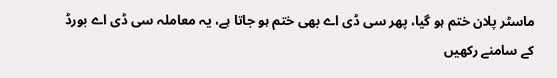ماسٹر پلان ختم ہو گیا، پھر سی ڈی اے بھی ختم ہو جاتا ہے، یہ معاملہ سی ڈی اے بورڈ کے سامنے رکھیں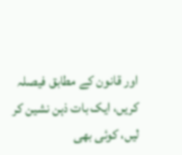اور قانون کے مطابق فیصلہ کریں، ایک بات ذہن نشین کر لیں، کوئی بھی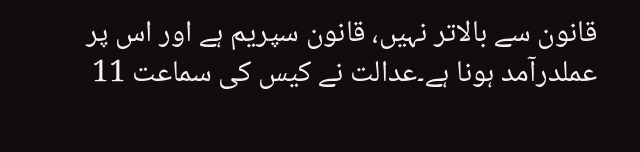قانون سے بالاتر نہیں، قانون سپریم ہے اور اس پر عملدرآمد ہونا ہے۔عدالت نے کیس کی سماعت 11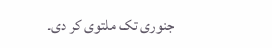جنوری تک ملتوی کر دی۔